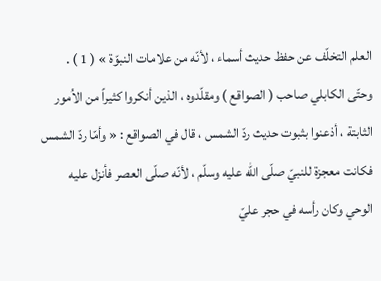العلم التخلّف عن حفظ حديث أسماء ، لأنّه من علامات النبوّة » ( 1 ) .
وحتّى الكابلي صاحب ( الصواقع ) ومقلّدوه ، الذين أنكروا كثيراً من الاُمور الثابتة ، أذعنوا بثبوت حديث ردّ الشمس ، قال في الصواقع : « وأمّا ردّ الشمس فكانت معجزة للنبيّ صلّى الله عليه وسلّم ، لأنّه صلّى العصر فأنزل عليه الوحي وكان رأسه في حجر عليّ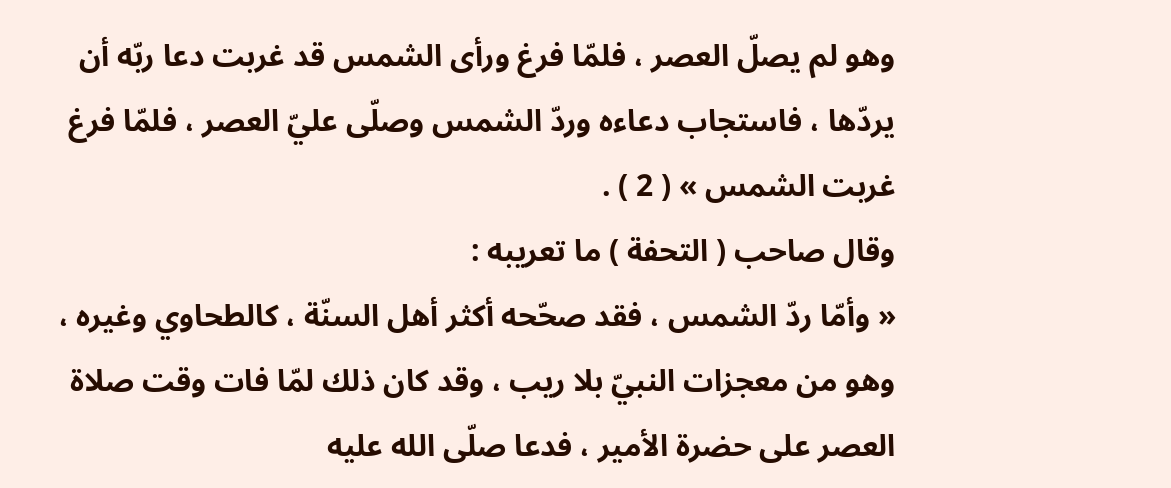وهو لم يصلّ العصر ، فلمّا فرغ ورأى الشمس قد غربت دعا ربّه أن يردّها ، فاستجاب دعاءه وردّ الشمس وصلّى عليّ العصر ، فلمّا فرغ غربت الشمس » ( 2 ) .
وقال صاحب ( التحفة ) ما تعريبه :
« وأمّا ردّ الشمس ، فقد صحّحه أكثر أهل السنّة ، كالطحاوي وغيره ، وهو من معجزات النبيّ بلا ريب ، وقد كان ذلك لمّا فات وقت صلاة العصر على حضرة الأمير ، فدعا صلّى الله عليه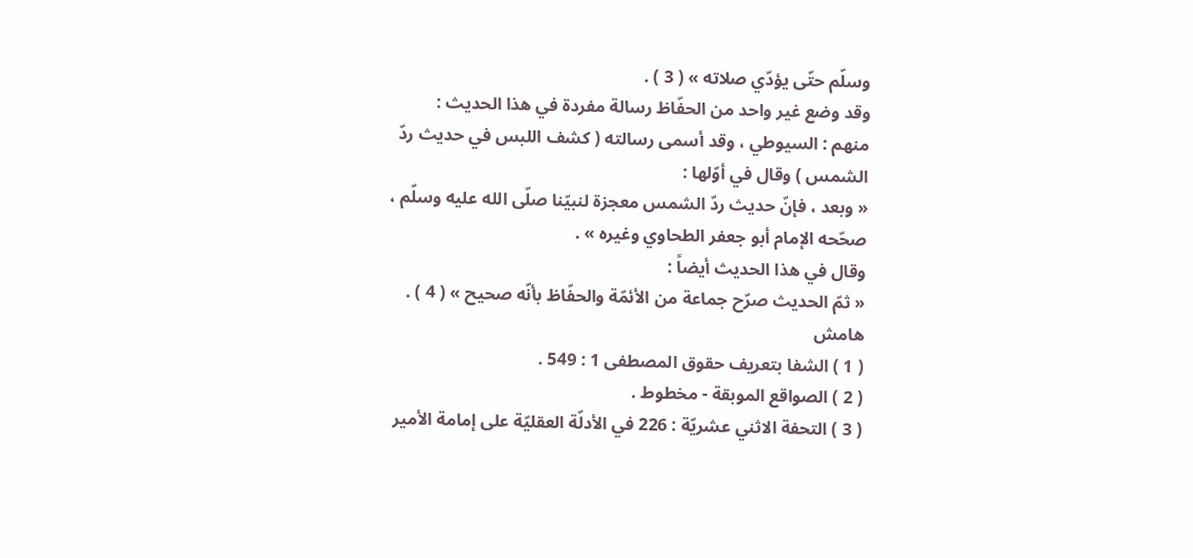وسلّم حتّى يؤدّي صلاته » ( 3 ) .
وقد وضع غير واحد من الحفّاظ رسالة مفردة في هذا الحديث :
منهم : السيوطي ، وقد أسمى رسالته ( كشف اللبس في حديث ردّ الشمس ) وقال في أوّلها :
« وبعد ، فإنّ حديث ردّ الشمس معجزة لنبيّنا صلّى الله عليه وسلّم ، صحّحه الإمام أبو جعفر الطحاوي وغيره » .
وقال في هذا الحديث أيضاً :
« ثمّ الحديث صرّح جماعة من الأئمّة والحفّاظ بأنّه صحيح » ( 4 ) .
هامش
( 1 ) الشفا بتعريف حقوق المصطفى 1 : 549 .
( 2 ) الصواقع الموبقة - مخطوط .
( 3 ) التحفة الاثني عشريّة : 226 في الأدلّة العقليّة على إمامة الأمير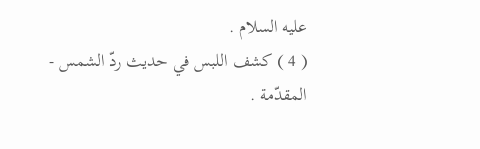عليه السلام .
( 4 ) كشف اللبس في حديث ردّ الشمس - المقدّمة .